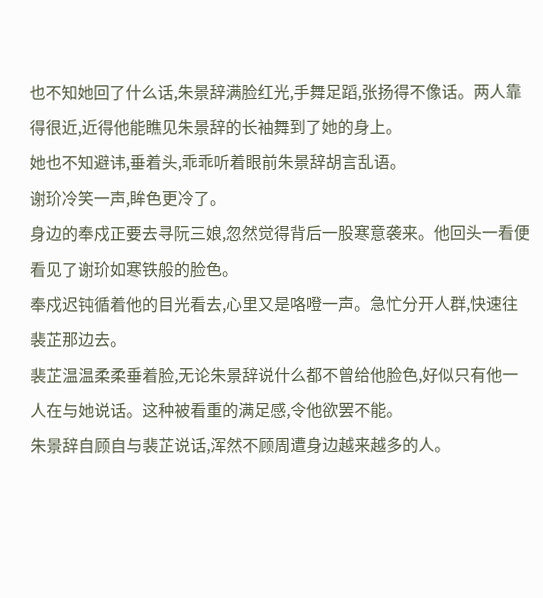也不知她回了什么话,朱景辞满脸红光,手舞足蹈,张扬得不像话。两人靠得很近,近得他能瞧见朱景辞的长袖舞到了她的身上。
她也不知避讳,垂着头,乖乖听着眼前朱景辞胡言乱语。
谢玠冷笑一声,眸色更冷了。
身边的奉戍正要去寻阮三娘,忽然觉得背后一股寒意袭来。他回头一看便看见了谢玠如寒铁般的脸色。
奉戍迟钝循着他的目光看去,心里又是咯噔一声。急忙分开人群,快速往裴芷那边去。
裴芷温温柔柔垂着脸,无论朱景辞说什么都不曾给他脸色,好似只有他一人在与她说话。这种被看重的满足感,令他欲罢不能。
朱景辞自顾自与裴芷说话,浑然不顾周遭身边越来越多的人。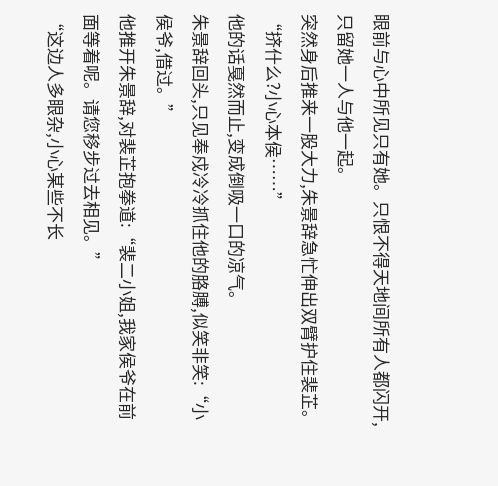眼前与心中所见只有她。只恨不得天地间所有人都闪开,只留她一人与他一起。
突然身后推来一股大力,朱景辞急忙伸出双臂护住裴芷。
“挤什么?小心本侯……”
他的话戛然而止,变成倒吸一口的凉气。
朱景辞回头,只见奉戍冷冷抓住他的胳膊,似笑非笑:“小侯爷,借过。”
他推开朱景辞,对裴芷抱拳道:“裴二小姐,我家侯爷在前面等着呢。请您移步过去相见。”
“这边人多眼杂,小心某些不长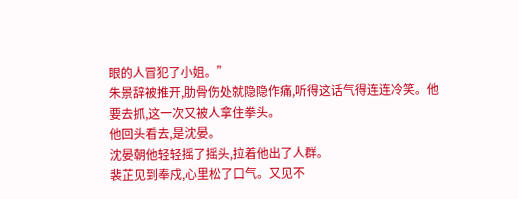眼的人冒犯了小姐。”
朱景辞被推开,肋骨伤处就隐隐作痛,听得这话气得连连冷笑。他要去抓,这一次又被人拿住拳头。
他回头看去,是沈晏。
沈晏朝他轻轻摇了摇头,拉着他出了人群。
裴芷见到奉戍,心里松了口气。又见不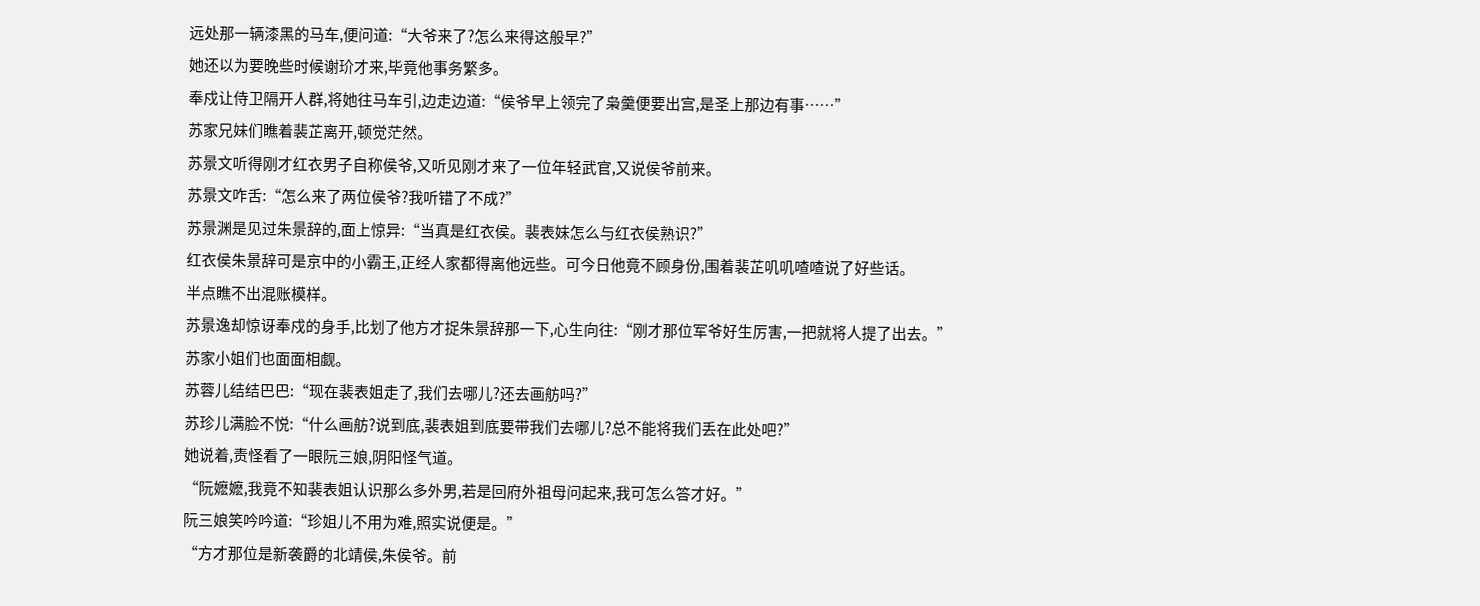远处那一辆漆黑的马车,便问道:“大爷来了?怎么来得这般早?”
她还以为要晚些时候谢玠才来,毕竟他事务繁多。
奉戍让侍卫隔开人群,将她往马车引,边走边道:“侯爷早上领完了枭羹便要出宫,是圣上那边有事……”
苏家兄妹们瞧着裴芷离开,顿觉茫然。
苏景文听得刚才红衣男子自称侯爷,又听见刚才来了一位年轻武官,又说侯爷前来。
苏景文咋舌:“怎么来了两位侯爷?我听错了不成?”
苏景渊是见过朱景辞的,面上惊异:“当真是红衣侯。裴表妹怎么与红衣侯熟识?”
红衣侯朱景辞可是京中的小霸王,正经人家都得离他远些。可今日他竟不顾身份,围着裴芷叽叽喳喳说了好些话。
半点瞧不出混账模样。
苏景逸却惊讶奉戍的身手,比划了他方才捉朱景辞那一下,心生向往:“刚才那位军爷好生厉害,一把就将人提了出去。”
苏家小姐们也面面相觑。
苏蓉儿结结巴巴:“现在裴表姐走了,我们去哪儿?还去画舫吗?”
苏珍儿满脸不悦:“什么画舫?说到底,裴表姐到底要带我们去哪儿?总不能将我们丢在此处吧?”
她说着,责怪看了一眼阮三娘,阴阳怪气道。
“阮嬷嬷,我竟不知裴表姐认识那么多外男,若是回府外祖母问起来,我可怎么答才好。”
阮三娘笑吟吟道:“珍姐儿不用为难,照实说便是。”
“方才那位是新袭爵的北靖侯,朱侯爷。前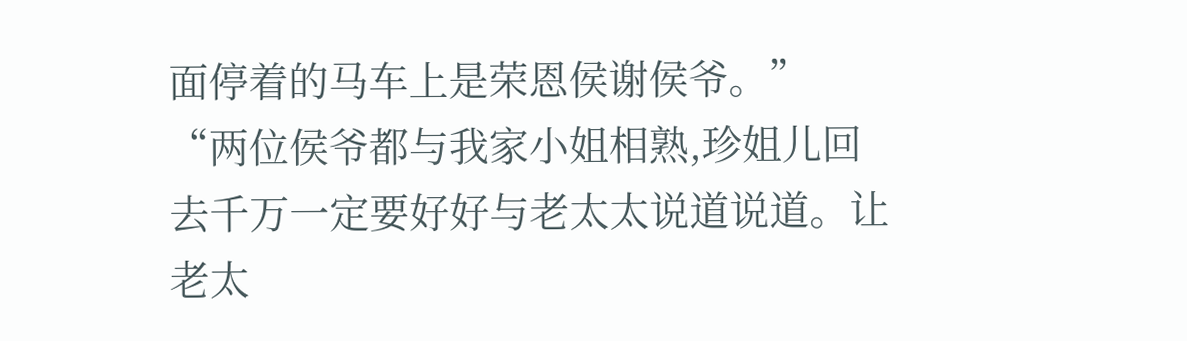面停着的马车上是荣恩侯谢侯爷。”
“两位侯爷都与我家小姐相熟,珍姐儿回去千万一定要好好与老太太说道说道。让老太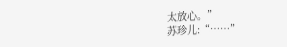太放心。”
苏珍儿:“……”